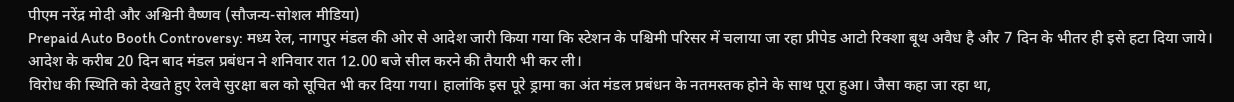पीएम नरेंद्र मोदी और अश्विनी वैष्णव (सौजन्य-सोशल मीडिया)
Prepaid Auto Booth Controversy: मध्य रेल, नागपुर मंडल की ओर से आदेश जारी किया गया कि स्टेशन के पश्चिमी परिसर में चलाया जा रहा प्रीपेड आटो रिक्शा बूथ अवैध है और 7 दिन के भीतर ही इसे हटा दिया जाये। आदेश के करीब 20 दिन बाद मंडल प्रबंधन ने शनिवार रात 12.00 बजे सील करने की तैयारी भी कर ली।
विरोध की स्थिति को देखते हुए रेलवे सुरक्षा बल को सूचित भी कर दिया गया। हालांकि इस पूरे ड्रामा का अंत मंडल प्रबंधन के नतमस्तक होने के साथ पूरा हुआ। जैसा कहा जा रहा था,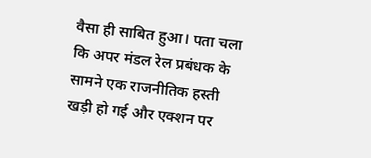वैसा ही साबित हुआ। पता चला कि अपर मंडल रेल प्रबंधक के सामने एक राजनीतिक हस्ती खड़ी हो गई और एक्शन पर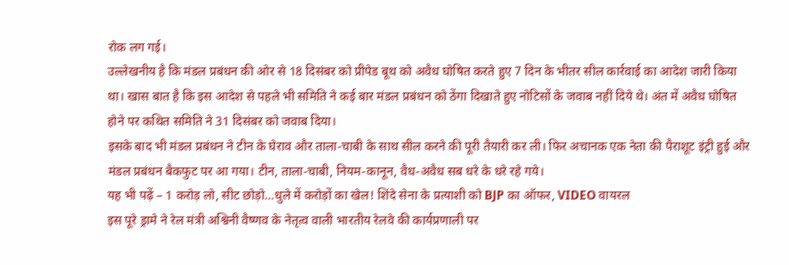रोक लग गई।
उल्लेखनीय है कि मंडल प्रबंधन की ओर से 18 दिसंबर को प्रीपेड बूथ को अवैध घोषित करते हुए 7 दिन के भीतर सील कार्रवाई का आदेश जारी किया था। खास बात है कि इस आदेश से पहले भी समिति ने कई बार मंडल प्रबंधन को ठेंगा दिखाते हुए नोटिसों के जवाब नहीं दिये थे। अंत में अवैध घोषित होने पर कथित समिति ने 31 दिसंबर को जवाब दिया।
इसके बाद भी मंडल प्रबंधन ने टीन के घेराव और ताला-चाबी के साथ सील करने की पूरी तैयारी कर ली। फिर अचानक एक नेता की पैराशूट इंट्री हुई और मंडल प्रबंधन बैकफुट पर आ गया। टीन, ताला-चाबी, नियम-कानून, वैध-अवैध सब धरे के धरे रहे गये।
यह भी पढ़ें – 1 करोड़ लो, सीट छोड़ो…धुले में करोड़ों का खेल! शिंदे सेना के प्रत्याशी को BJP का ऑफर, VIDEO वायरल
इस पूरे ड्रामे ने रेल मंत्री अश्विनी वैष्णव के नेतृत्व वाली भारतीय रेलवे की कार्यप्रणाली पर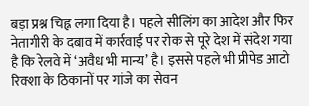बड़ा प्रश्न चिह्न लगा दिया है। पहले सीलिंग का आदेश और फिर नेतागीरी के दबाव में कार्रवाई पर रोक से पूरे देश में संदेश गया है कि रेलवे में ‘अवैध भी मान्य’ है। इससे पहले भी प्रीपेड आटो रिक्शा के ठिकानों पर गांजे का सेवन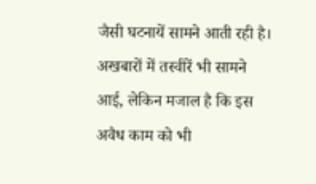जैसी घटनायें सामने आती रही है।
अखबारों में तस्वीरें भी सामने आई, लेकिन मजाल है कि इस अवैध काम को भी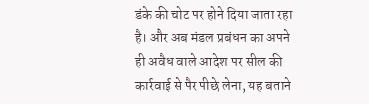डंके की चोट पर होने दिया जाता रहा है। और अब मंडल प्रबंधन का अपने ही अवैध वाले आदेश पर सील की कार्रवाई से पैर पीछे लेना, यह बताने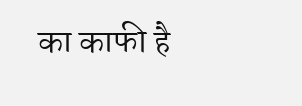का काफी है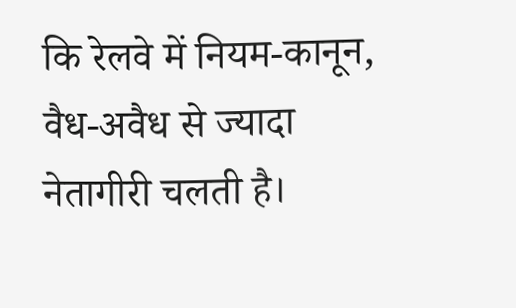कि रेलवे में नियम-कानून, वैध-अवैध से ज्यादा नेतागीरी चलती है।